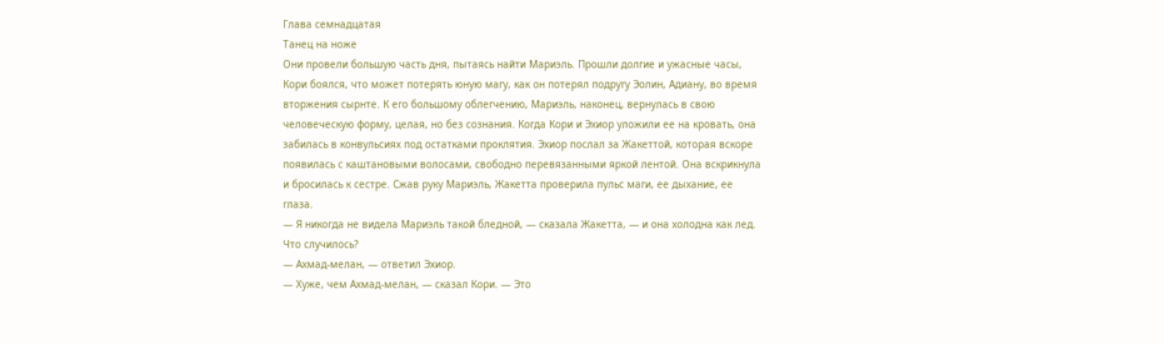Глава семнадцатая
Танец на ноже
Они провели большую часть дня, пытаясь найти Мариэль. Прошли долгие и ужасные часы, Кори боялся, что может потерять юную магу, как он потерял подругу Эолин, Адиану, во время вторжения сырнте. К его большому облегчению, Мариэль, наконец, вернулась в свою человеческую форму, целая, но без сознания. Когда Кори и Эхиор уложили ее на кровать, она забилась в конвульсиях под остатками проклятия. Эхиор послал за Жакеттой, которая вскоре появилась с каштановыми волосами, свободно перевязанными яркой лентой. Она вскрикнула и бросилась к сестре. Сжав руку Мариэль, Жакетта проверила пульс маги, ее дыхание, ее глаза.
— Я никогда не видела Мариэль такой бледной, — сказала Жакетта, — и она холодна как лед. Что случилось?
— Ахмад-мелан, — ответил Эхиор.
— Хуже, чем Ахмад-мелан, — сказал Кори. — Это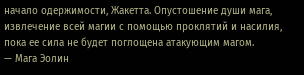начало одержимости, Жакетта. Опустошение души мага, извлечение всей магии с помощью проклятий и насилия, пока ее сила не будет поглощена атакующим магом.
— Мага Эолин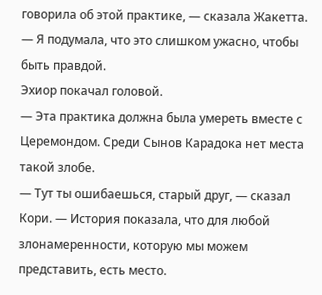говорила об этой практике, — сказала Жакетта. — Я подумала, что это слишком ужасно, чтобы быть правдой.
Эхиор покачал головой.
— Эта практика должна была умереть вместе с Церемондом. Среди Сынов Карадока нет места такой злобе.
— Тут ты ошибаешься, старый друг, — сказал Кори. — История показала, что для любой злонамеренности, которую мы можем представить, есть место.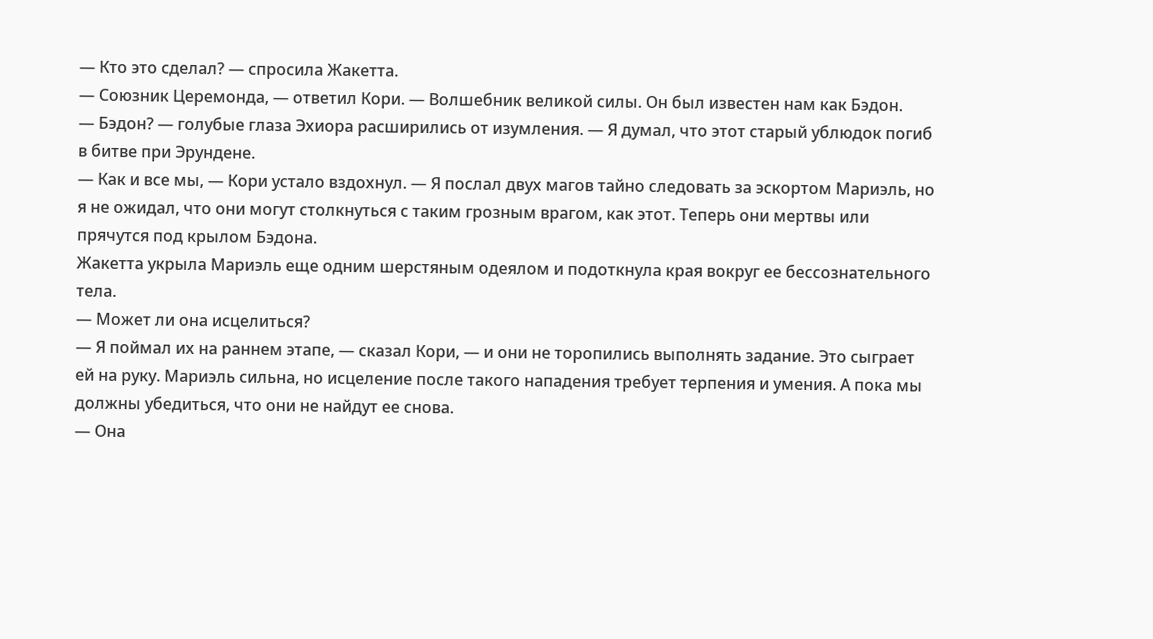— Кто это сделал? — спросила Жакетта.
— Союзник Церемонда, — ответил Кори. — Волшебник великой силы. Он был известен нам как Бэдон.
— Бэдон? — голубые глаза Эхиора расширились от изумления. — Я думал, что этот старый ублюдок погиб в битве при Эрундене.
— Как и все мы, — Кори устало вздохнул. — Я послал двух магов тайно следовать за эскортом Мариэль, но я не ожидал, что они могут столкнуться с таким грозным врагом, как этот. Теперь они мертвы или прячутся под крылом Бэдона.
Жакетта укрыла Мариэль еще одним шерстяным одеялом и подоткнула края вокруг ее бессознательного тела.
— Может ли она исцелиться?
— Я поймал их на раннем этапе, — сказал Кори, — и они не торопились выполнять задание. Это сыграет ей на руку. Мариэль сильна, но исцеление после такого нападения требует терпения и умения. А пока мы должны убедиться, что они не найдут ее снова.
— Она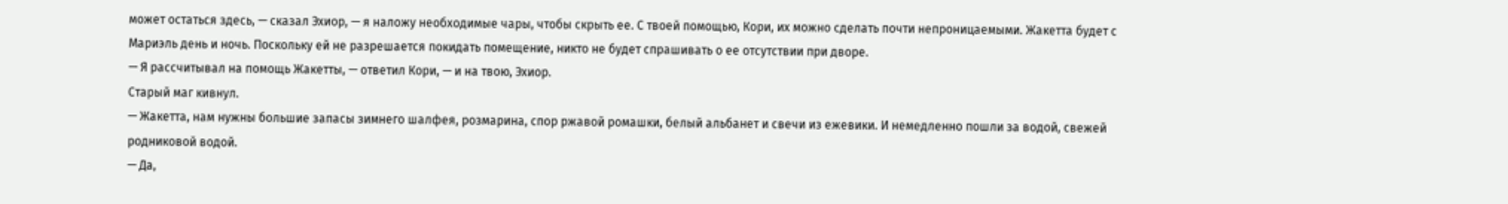может остаться здесь, — сказал Эхиор, — я наложу необходимые чары, чтобы скрыть ее. С твоей помощью, Кори, их можно сделать почти непроницаемыми. Жакетта будет с Мариэль день и ночь. Поскольку ей не разрешается покидать помещение, никто не будет спрашивать о ее отсутствии при дворе.
— Я рассчитывал на помощь Жакетты, — ответил Кори, — и на твою, Эхиор.
Старый маг кивнул.
— Жакетта, нам нужны большие запасы зимнего шалфея, розмарина, спор ржавой ромашки, белый альбанет и свечи из ежевики. И немедленно пошли за водой, свежей родниковой водой.
— Да,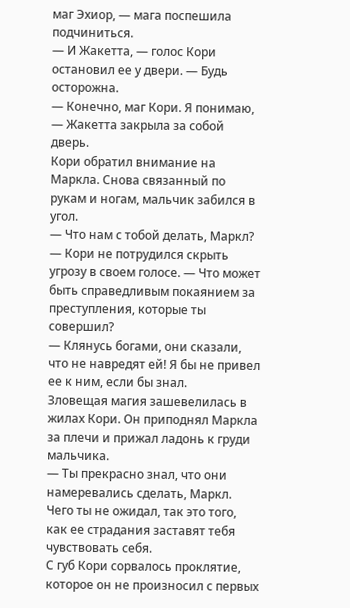маг Эхиор, — мага поспешила подчиниться.
— И Жакетта, — голос Кори остановил ее у двери. — Будь осторожна.
— Конечно, маг Кори. Я понимаю, — Жакетта закрыла за собой дверь.
Кори обратил внимание на Маркла. Снова связанный по рукам и ногам, мальчик забился в угол.
— Что нам с тобой делать, Маркл? — Кори не потрудился скрыть угрозу в своем голосе. — Что может быть справедливым покаянием за преступления, которые ты совершил?
— Клянусь богами, они сказали, что не навредят ей! Я бы не привел ее к ним, если бы знал.
Зловещая магия зашевелилась в жилах Кори. Он приподнял Маркла за плечи и прижал ладонь к груди мальчика.
— Ты прекрасно знал, что они намеревались сделать, Маркл. Чего ты не ожидал, так это того, как ее страдания заставят тебя чувствовать себя.
С губ Кори сорвалось проклятие, которое он не произносил с первых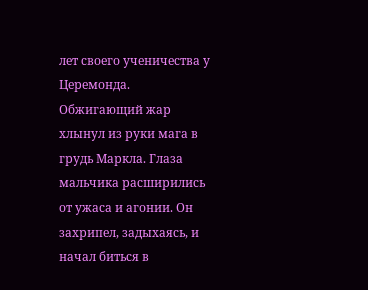лет своего ученичества у Церемонда. Обжигающий жар хлынул из руки мага в грудь Маркла. Глаза мальчика расширились от ужаса и агонии. Он захрипел, задыхаясь, и начал биться в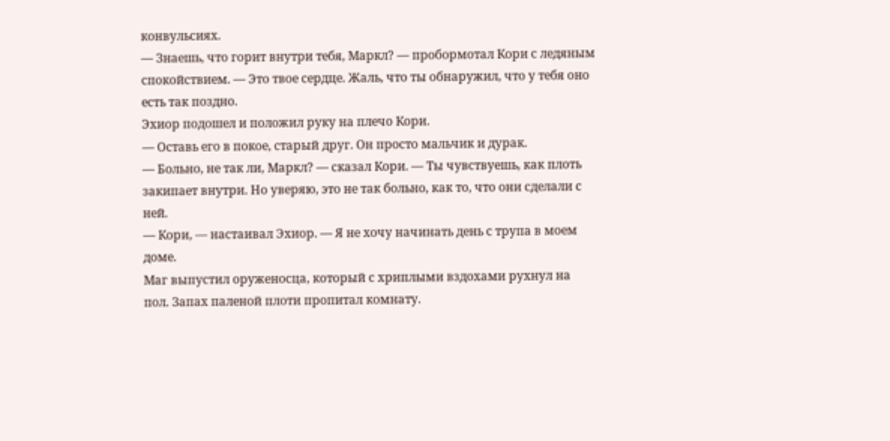конвульсиях.
— Знаешь, что горит внутри тебя, Маркл? — пробормотал Кори с ледяным спокойствием. — Это твое сердце. Жаль, что ты обнаружил, что у тебя оно есть так поздно.
Эхиор подошел и положил руку на плечо Кори.
— Оставь его в покое, старый друг. Он просто мальчик и дурак.
— Больно, не так ли, Маркл? — сказал Кори. — Ты чувствуешь, как плоть закипает внутри. Но уверяю, это не так больно, как то, что они сделали с ней.
— Кори, — настаивал Эхиор. — Я не хочу начинать день с трупа в моем доме.
Маг выпустил оруженосца, который с хриплыми вздохами рухнул на пол. Запах паленой плоти пропитал комнату.